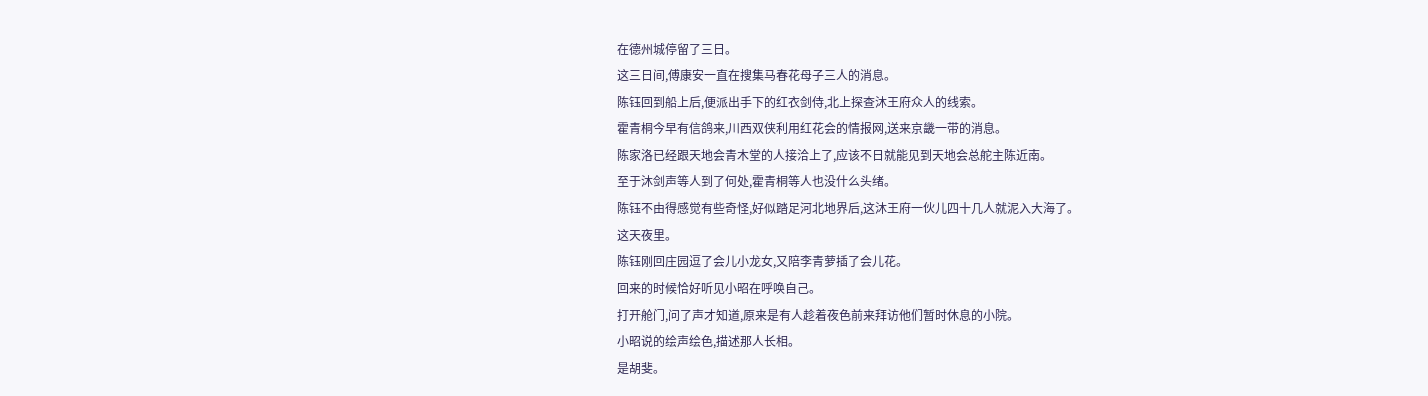在德州城停留了三日。
这三日间,傅康安一直在搜集马春花母子三人的消息。
陈钰回到船上后,便派出手下的红衣剑侍,北上探查沐王府众人的线索。
霍青桐今早有信鸽来,川西双侠利用红花会的情报网,送来京畿一带的消息。
陈家洛已经跟天地会青木堂的人接洽上了,应该不日就能见到天地会总舵主陈近南。
至于沐剑声等人到了何处,霍青桐等人也没什么头绪。
陈钰不由得感觉有些奇怪,好似踏足河北地界后,这沐王府一伙儿四十几人就泥入大海了。
这天夜里。
陈钰刚回庄园逗了会儿小龙女,又陪李青萝插了会儿花。
回来的时候恰好听见小昭在呼唤自己。
打开舱门,问了声才知道,原来是有人趁着夜色前来拜访他们暂时休息的小院。
小昭说的绘声绘色,描述那人长相。
是胡斐。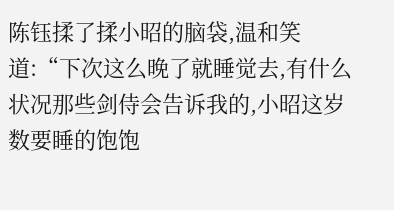陈钰揉了揉小昭的脑袋,温和笑道:“下次这么晚了就睡觉去,有什么状况那些剑侍会告诉我的,小昭这岁数要睡的饱饱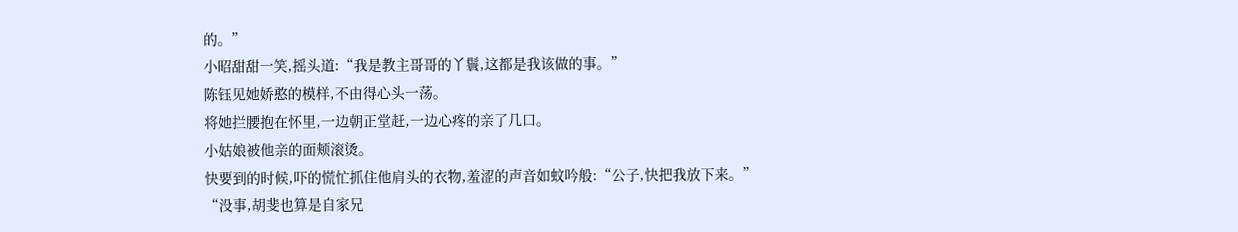的。”
小昭甜甜一笑,摇头道:“我是教主哥哥的丫鬟,这都是我该做的事。”
陈钰见她娇憨的模样,不由得心头一荡。
将她拦腰抱在怀里,一边朝正堂赶,一边心疼的亲了几口。
小姑娘被他亲的面颊滚烫。
快要到的时候,吓的慌忙抓住他肩头的衣物,羞涩的声音如蚊吟般:“公子,快把我放下来。”
“没事,胡斐也算是自家兄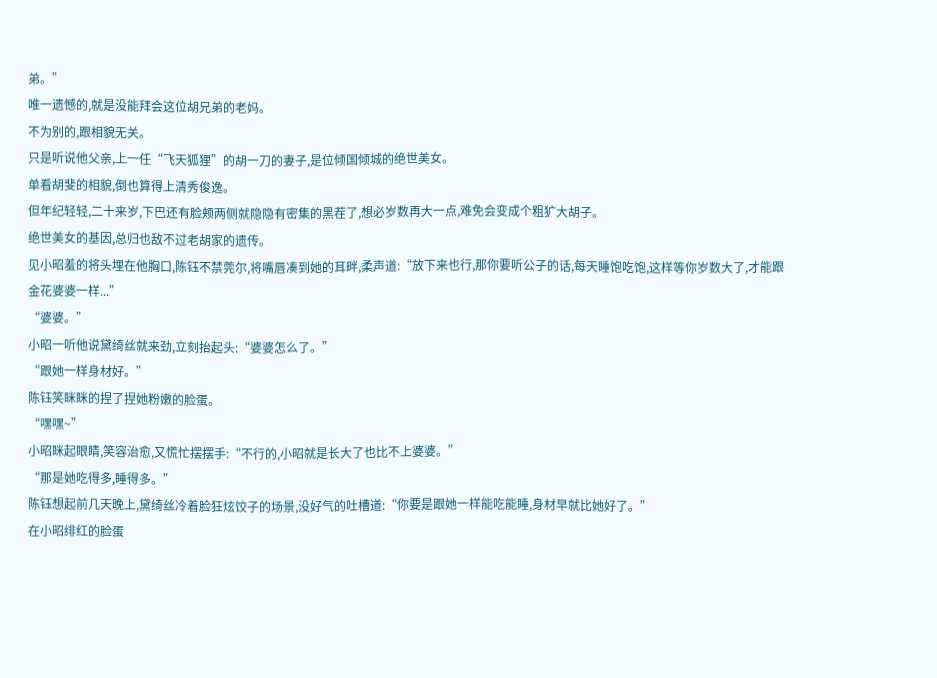弟。”
唯一遗憾的,就是没能拜会这位胡兄弟的老妈。
不为别的,跟相貌无关。
只是听说他父亲,上一任“飞天狐狸”的胡一刀的妻子,是位倾国倾城的绝世美女。
单看胡斐的相貌,倒也算得上清秀俊逸。
但年纪轻轻,二十来岁,下巴还有脸颊两侧就隐隐有密集的黑茬了,想必岁数再大一点,难免会变成个粗犷大胡子。
绝世美女的基因,总归也敌不过老胡家的遗传。
见小昭羞的将头埋在他胸口,陈钰不禁莞尔,将嘴唇凑到她的耳畔,柔声道:“放下来也行,那你要听公子的话,每天睡饱吃饱,这样等你岁数大了,才能跟金花婆婆一样...”
“婆婆。”
小昭一听他说黛绮丝就来劲,立刻抬起头:“婆婆怎么了。”
“跟她一样身材好。”
陈钰笑眯眯的捏了捏她粉嫩的脸蛋。
“嘿嘿~”
小昭眯起眼睛,笑容治愈,又慌忙摆摆手:“不行的,小昭就是长大了也比不上婆婆。”
“那是她吃得多,睡得多。”
陈钰想起前几天晚上,黛绮丝冷着脸狂炫饺子的场景,没好气的吐槽道:“你要是跟她一样能吃能睡,身材早就比她好了。”
在小昭绯红的脸蛋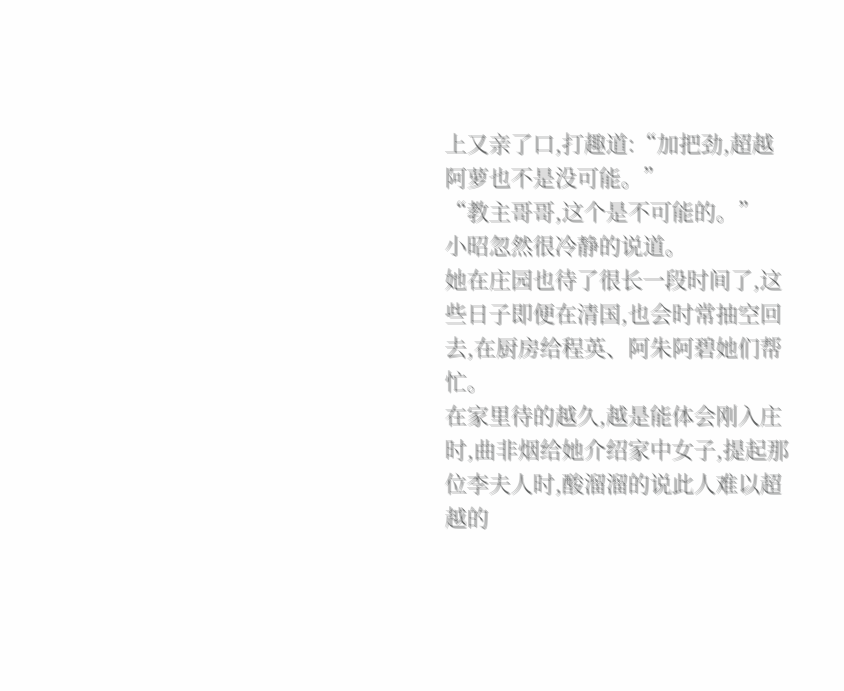上又亲了口,打趣道:“加把劲,超越阿萝也不是没可能。”
“教主哥哥,这个是不可能的。”
小昭忽然很冷静的说道。
她在庄园也待了很长一段时间了,这些日子即便在清国,也会时常抽空回去,在厨房给程英、阿朱阿碧她们帮忙。
在家里待的越久,越是能体会刚入庄时,曲非烟给她介绍家中女子,提起那位李夫人时,酸溜溜的说此人难以超越的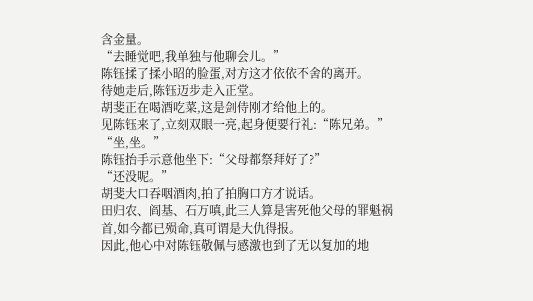含金量。
“去睡觉吧,我单独与他聊会儿。”
陈钰揉了揉小昭的脸蛋,对方这才依依不舍的离开。
待她走后,陈钰迈步走入正堂。
胡斐正在喝酒吃菜,这是剑侍刚才给他上的。
见陈钰来了,立刻双眼一亮,起身便要行礼:“陈兄弟。”
“坐,坐。”
陈钰抬手示意他坐下:“父母都祭拜好了?”
“还没呢。”
胡斐大口吞咽酒肉,拍了拍胸口方才说话。
田归农、阎基、石万嗔,此三人算是害死他父母的罪魁祸首,如今都已殒命,真可谓是大仇得报。
因此,他心中对陈钰敬佩与感激也到了无以复加的地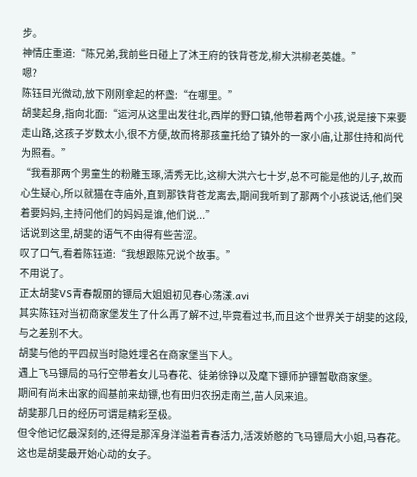步。
神情庄重道:“陈兄弟,我前些日碰上了沐王府的铁背苍龙,柳大洪柳老英雄。”
嗯?
陈钰目光微动,放下刚刚拿起的杯盏:“在哪里。”
胡斐起身,指向北面:“运河从这里出发往北,西岸的野口镇,他带着两个小孩,说是接下来要走山路,这孩子岁数太小,很不方便,故而将那孩童托给了镇外的一家小庙,让那住持和尚代为照看。”
“我看那两个男童生的粉雕玉琢,清秀无比,这柳大洪六七十岁,总不可能是他的儿子,故而心生疑心,所以就猫在寺庙外,直到那铁背苍龙离去,期间我听到了那两个小孩说话,他们哭着要妈妈,主持问他们的妈妈是谁,他们说...”
话说到这里,胡斐的语气不由得有些苦涩。
叹了口气,看着陈钰道:“我想跟陈兄说个故事。”
不用说了。
正太胡斐VS青春靓丽的镖局大姐姐初见春心荡漾.avi
其实陈钰对当初商家堡发生了什么再了解不过,毕竟看过书,而且这个世界关于胡斐的这段,与之差别不大。
胡斐与他的平四叔当时隐姓埋名在商家堡当下人。
遇上飞马镖局的马行空带着女儿马春花、徒弟徐铮以及麾下镖师护镖暂歇商家堡。
期间有尚未出家的阎基前来劫镖,也有田归农拐走南兰,苗人凤来追。
胡斐那几日的经历可谓是精彩至极。
但令他记忆最深刻的,还得是那浑身洋溢着青春活力,活泼娇憨的飞马镖局大小姐,马春花。
这也是胡斐最开始心动的女子。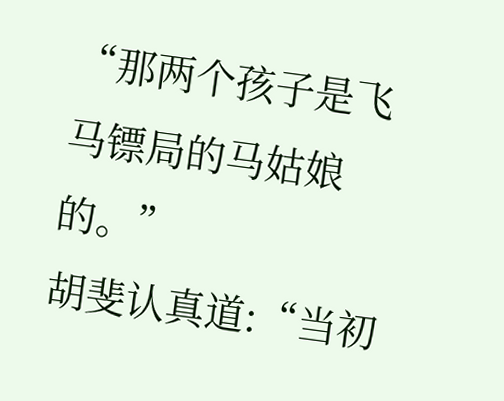“那两个孩子是飞马镖局的马姑娘的。”
胡斐认真道:“当初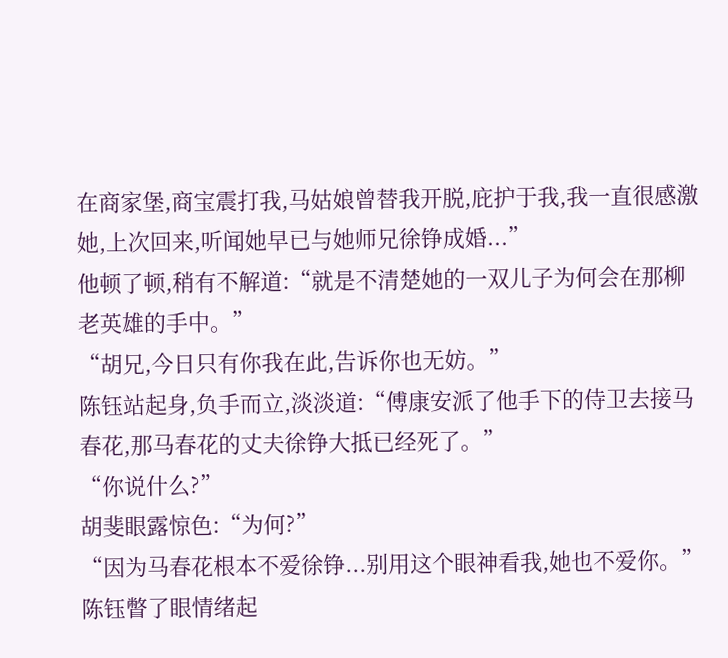在商家堡,商宝震打我,马姑娘曾替我开脱,庇护于我,我一直很感激她,上次回来,听闻她早已与她师兄徐铮成婚...”
他顿了顿,稍有不解道:“就是不清楚她的一双儿子为何会在那柳老英雄的手中。”
“胡兄,今日只有你我在此,告诉你也无妨。”
陈钰站起身,负手而立,淡淡道:“傅康安派了他手下的侍卫去接马春花,那马春花的丈夫徐铮大抵已经死了。”
“你说什么?”
胡斐眼露惊色:“为何?”
“因为马春花根本不爱徐铮...别用这个眼神看我,她也不爱你。”
陈钰瞥了眼情绪起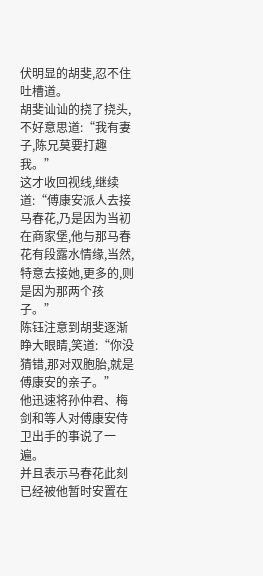伏明显的胡斐,忍不住吐槽道。
胡斐讪讪的挠了挠头,不好意思道:“我有妻子,陈兄莫要打趣我。”
这才收回视线,继续道:“傅康安派人去接马春花,乃是因为当初在商家堡,他与那马春花有段露水情缘,当然,特意去接她,更多的,则是因为那两个孩子。”
陈钰注意到胡斐逐渐睁大眼睛,笑道:“你没猜错,那对双胞胎,就是傅康安的亲子。”
他迅速将孙仲君、梅剑和等人对傅康安侍卫出手的事说了一遍。
并且表示马春花此刻已经被他暂时安置在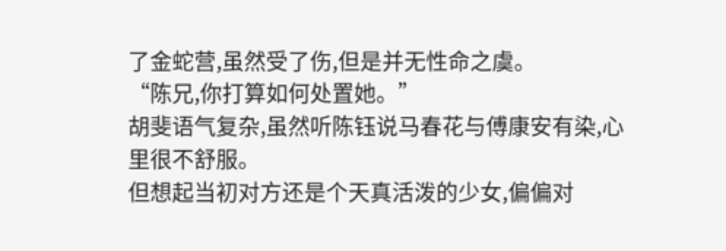了金蛇营,虽然受了伤,但是并无性命之虞。
“陈兄,你打算如何处置她。”
胡斐语气复杂,虽然听陈钰说马春花与傅康安有染,心里很不舒服。
但想起当初对方还是个天真活泼的少女,偏偏对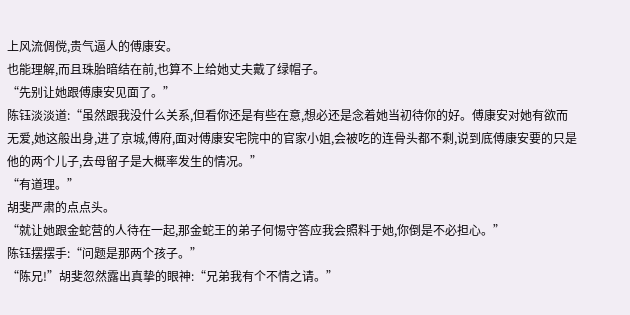上风流倜傥,贵气逼人的傅康安。
也能理解,而且珠胎暗结在前,也算不上给她丈夫戴了绿帽子。
“先别让她跟傅康安见面了。”
陈钰淡淡道:“虽然跟我没什么关系,但看你还是有些在意,想必还是念着她当初待你的好。傅康安对她有欲而无爱,她这般出身,进了京城,傅府,面对傅康安宅院中的官家小姐,会被吃的连骨头都不剩,说到底傅康安要的只是他的两个儿子,去母留子是大概率发生的情况。”
“有道理。”
胡斐严肃的点点头。
“就让她跟金蛇营的人待在一起,那金蛇王的弟子何惕守答应我会照料于她,你倒是不必担心。”
陈钰摆摆手:“问题是那两个孩子。”
“陈兄!”胡斐忽然露出真挚的眼神:“兄弟我有个不情之请。”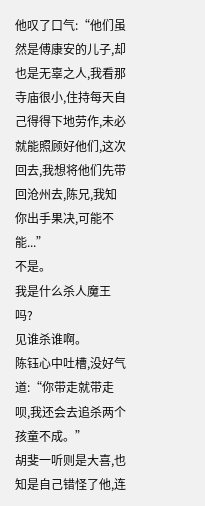他叹了口气:“他们虽然是傅康安的儿子,却也是无辜之人,我看那寺庙很小,住持每天自己得得下地劳作,未必就能照顾好他们,这次回去,我想将他们先带回沧州去,陈兄,我知你出手果决,可能不能...”
不是。
我是什么杀人魔王吗?
见谁杀谁啊。
陈钰心中吐槽,没好气道:“你带走就带走呗,我还会去追杀两个孩童不成。”
胡斐一听则是大喜,也知是自己错怪了他,连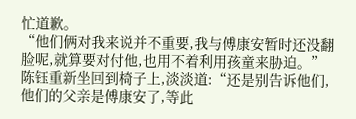忙道歉。
“他们俩对我来说并不重要,我与傅康安暂时还没翻脸呢,就算要对付他,也用不着利用孩童来胁迫。”
陈钰重新坐回到椅子上,淡淡道:“还是别告诉他们,他们的父亲是傅康安了,等此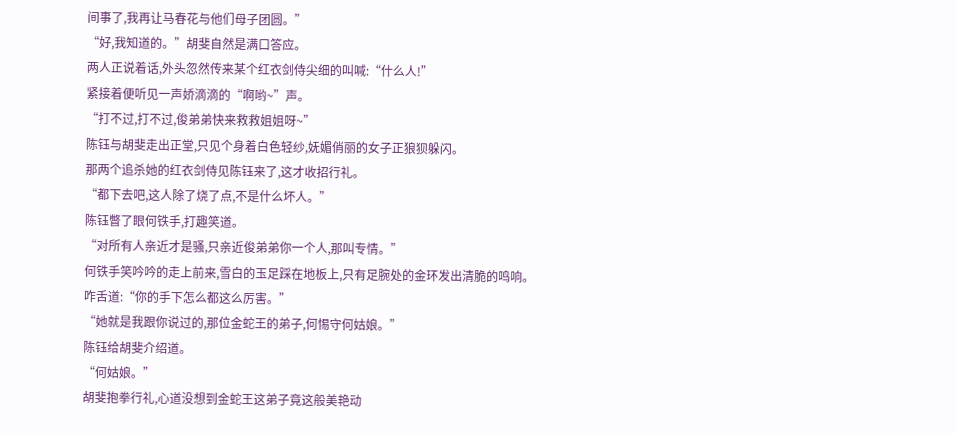间事了,我再让马春花与他们母子团圆。”
“好,我知道的。”胡斐自然是满口答应。
两人正说着话,外头忽然传来某个红衣剑侍尖细的叫喊:“什么人!”
紧接着便听见一声娇滴滴的“啊哟~”声。
“打不过,打不过,俊弟弟快来救救姐姐呀~”
陈钰与胡斐走出正堂,只见个身着白色轻纱,妩媚俏丽的女子正狼狈躲闪。
那两个追杀她的红衣剑侍见陈钰来了,这才收招行礼。
“都下去吧,这人除了烧了点,不是什么坏人。”
陈钰瞥了眼何铁手,打趣笑道。
“对所有人亲近才是骚,只亲近俊弟弟你一个人,那叫专情。”
何铁手笑吟吟的走上前来,雪白的玉足踩在地板上,只有足腕处的金环发出清脆的鸣响。
咋舌道:“你的手下怎么都这么厉害。”
“她就是我跟你说过的,那位金蛇王的弟子,何惕守何姑娘。”
陈钰给胡斐介绍道。
“何姑娘。”
胡斐抱拳行礼,心道没想到金蛇王这弟子竟这般美艳动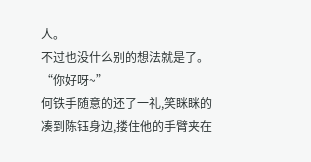人。
不过也没什么别的想法就是了。
“你好呀~”
何铁手随意的还了一礼,笑眯眯的凑到陈钰身边,搂住他的手臂夹在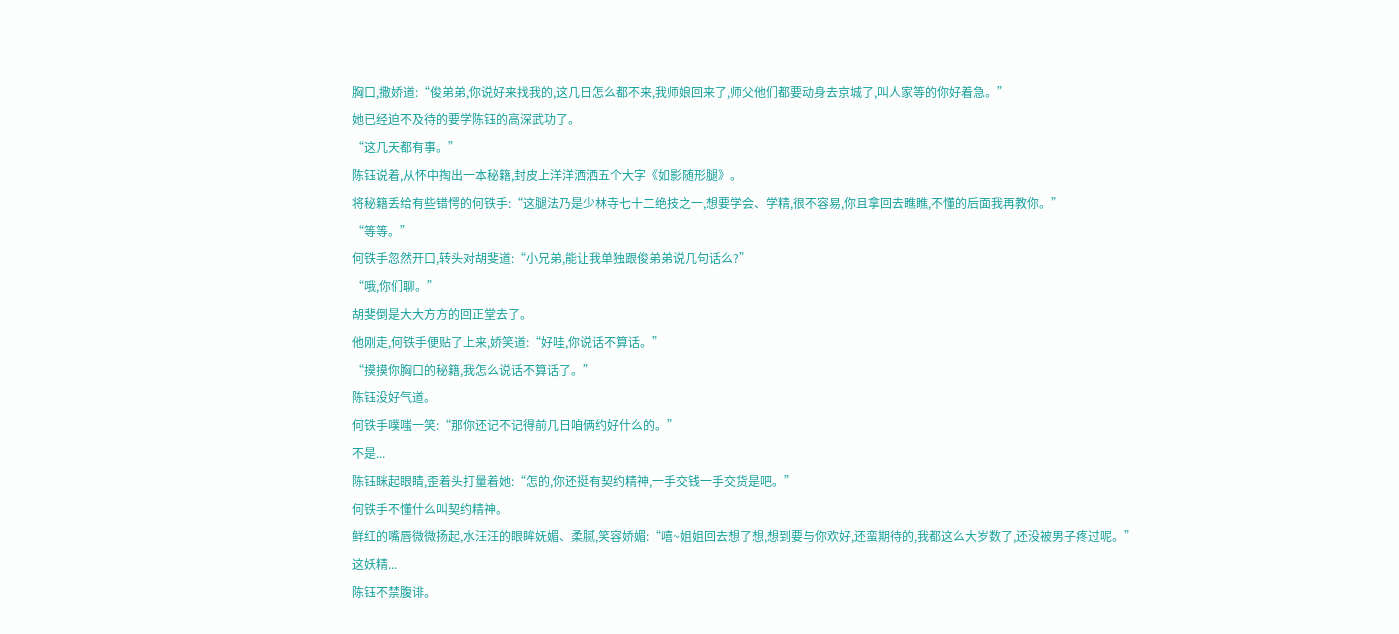胸口,撒娇道:“俊弟弟,你说好来找我的,这几日怎么都不来,我师娘回来了,师父他们都要动身去京城了,叫人家等的你好着急。”
她已经迫不及待的要学陈钰的高深武功了。
“这几天都有事。”
陈钰说着,从怀中掏出一本秘籍,封皮上洋洋洒洒五个大字《如影随形腿》。
将秘籍丢给有些错愕的何铁手:“这腿法乃是少林寺七十二绝技之一,想要学会、学精,很不容易,你且拿回去瞧瞧,不懂的后面我再教你。”
“等等。”
何铁手忽然开口,转头对胡斐道:“小兄弟,能让我单独跟俊弟弟说几句话么?”
“哦,你们聊。”
胡斐倒是大大方方的回正堂去了。
他刚走,何铁手便贴了上来,娇笑道:“好哇,你说话不算话。”
“摸摸你胸口的秘籍,我怎么说话不算话了。”
陈钰没好气道。
何铁手噗嗤一笑:“那你还记不记得前几日咱俩约好什么的。”
不是...
陈钰眯起眼睛,歪着头打量着她:“怎的,你还挺有契约精神,一手交钱一手交货是吧。”
何铁手不懂什么叫契约精神。
鲜红的嘴唇微微扬起,水汪汪的眼眸妩媚、柔腻,笑容娇媚:“嘻~姐姐回去想了想,想到要与你欢好,还蛮期待的,我都这么大岁数了,还没被男子疼过呢。”
这妖精...
陈钰不禁腹诽。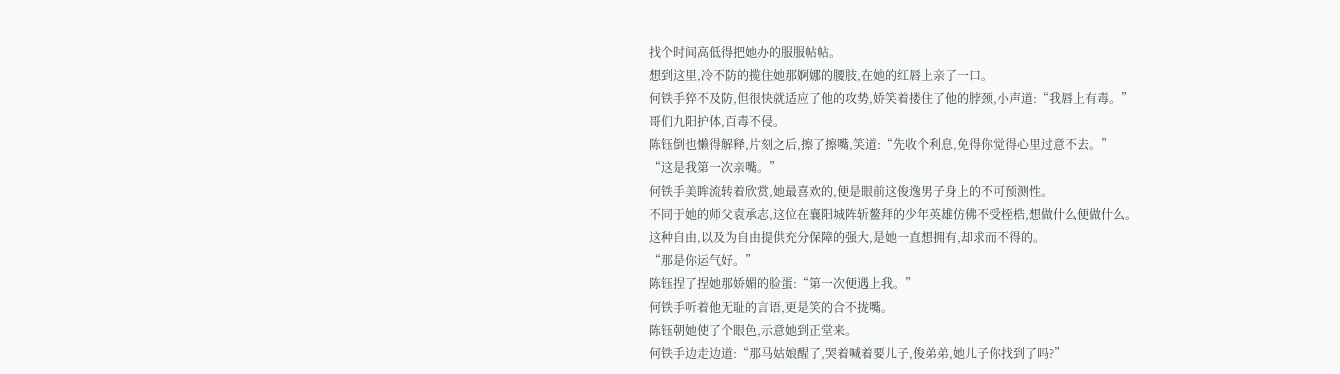找个时间高低得把她办的服服帖帖。
想到这里,冷不防的揽住她那婀娜的腰肢,在她的红唇上亲了一口。
何铁手猝不及防,但很快就适应了他的攻势,娇笑着搂住了他的脖颈,小声道:“我唇上有毒。”
哥们九阳护体,百毒不侵。
陈钰倒也懒得解释,片刻之后,擦了擦嘴,笑道:“先收个利息,免得你觉得心里过意不去。”
“这是我第一次亲嘴。”
何铁手美眸流转着欣赏,她最喜欢的,便是眼前这俊逸男子身上的不可预测性。
不同于她的师父袁承志,这位在襄阳城阵斩鳌拜的少年英雄仿佛不受桎梏,想做什么便做什么。
这种自由,以及为自由提供充分保障的强大,是她一直想拥有,却求而不得的。
“那是你运气好。”
陈钰捏了捏她那娇媚的脸蛋:“第一次便遇上我。”
何铁手听着他无耻的言语,更是笑的合不拢嘴。
陈钰朝她使了个眼色,示意她到正堂来。
何铁手边走边道:“那马姑娘醒了,哭着喊着要儿子,俊弟弟,她儿子你找到了吗?”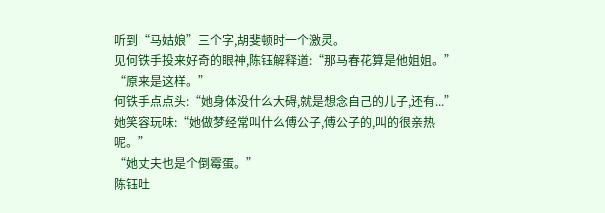听到“马姑娘”三个字,胡斐顿时一个激灵。
见何铁手投来好奇的眼神,陈钰解释道:“那马春花算是他姐姐。”
“原来是这样。”
何铁手点点头:“她身体没什么大碍,就是想念自己的儿子,还有...”
她笑容玩味:“她做梦经常叫什么傅公子,傅公子的,叫的很亲热呢。”
“她丈夫也是个倒霉蛋。”
陈钰吐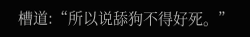槽道:“所以说舔狗不得好死。”